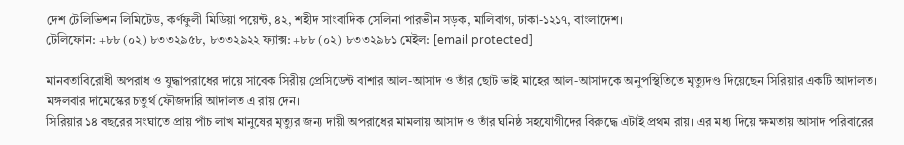দেশ টেলিভিশন লিমিটেড, কর্ণফুলী মিডিয়া পয়েন্ট, ৪২, শহীদ সাংবাদিক সেলিনা পারভীন সড়ক, মালিবাগ, ঢাকা-১২১৭, বাংলাদেশ।
টেলিফোন: +৮৮ (০২) ৮৩৩২৯৫৮, ৮৩৩২৯২২ ফ্যাক্স: +৮৮ (০২) ৮৩৩২৯৮১ মেইল: [email protected]

মানবতাবিরোধী অপরাধ ও যুদ্ধাপরাধের দায়ে সাবেক সিরীয় প্রেসিডেন্ট বাশার আল-আসাদ ও তাঁর ছোট ভাই মাহের আল-আসাদকে অনুপস্থিতিতে মৃত্যুদণ্ড দিয়েছেন সিরিয়ার একটি আদালত। মঙ্গলবার দামেস্কের চতুর্থ ফৌজদারি আদালত এ রায় দেন।
সিরিয়ার ১৪ বছরের সংঘাতে প্রায় পাঁচ লাখ মানুষের মৃত্যুর জন্য দায়ী অপরাধের মামলায় আসাদ ও তাঁর ঘনিষ্ঠ সহযোগীদের বিরুদ্ধে এটাই প্রথম রায়। এর মধ্য দিয়ে ক্ষমতায় আসাদ পরিবারের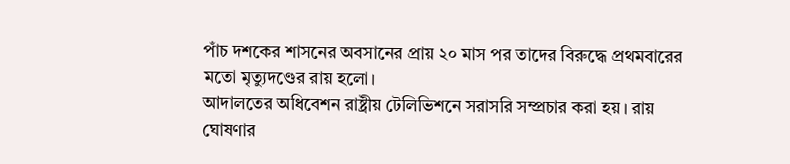পাঁচ দশকের শাসনের অবসানের প্রায় ২০ মাস পর তাদের বিরুদ্ধে প্রথমবারের মতো মৃত্যুদণ্ডের রায় হলো।
আদালতের অধিবেশন রাষ্ট্রীয় টেলিভিশনে সরাসরি সম্প্রচার করা হয়। রায় ঘোষণার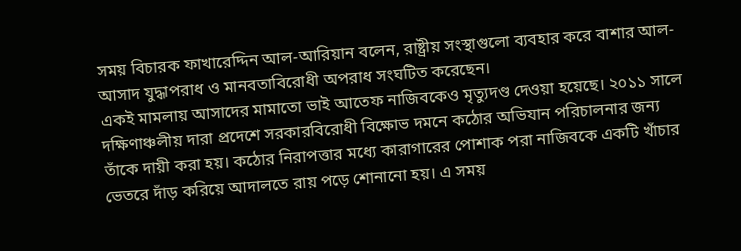সময় বিচারক ফাখারেদ্দিন আল-আরিয়ান বলেন, রাষ্ট্রীয় সংস্থাগুলো ব্যবহার করে বাশার আল-আসাদ যুদ্ধাপরাধ ও মানবতাবিরোধী অপরাধ সংঘটিত করেছেন।
একই মামলায় আসাদের মামাতো ভাই আতেফ নাজিবকেও মৃত্যুদণ্ড দেওয়া হয়েছে। ২০১১ সালে দক্ষিণাঞ্চলীয় দারা প্রদেশে সরকারবিরোধী বিক্ষোভ দমনে কঠোর অভিযান পরিচালনার জন্য তাঁকে দায়ী করা হয়। কঠোর নিরাপত্তার মধ্যে কারাগারের পোশাক পরা নাজিবকে একটি খাঁচার ভেতরে দাঁড় করিয়ে আদালতে রায় পড়ে শোনানো হয়। এ সময়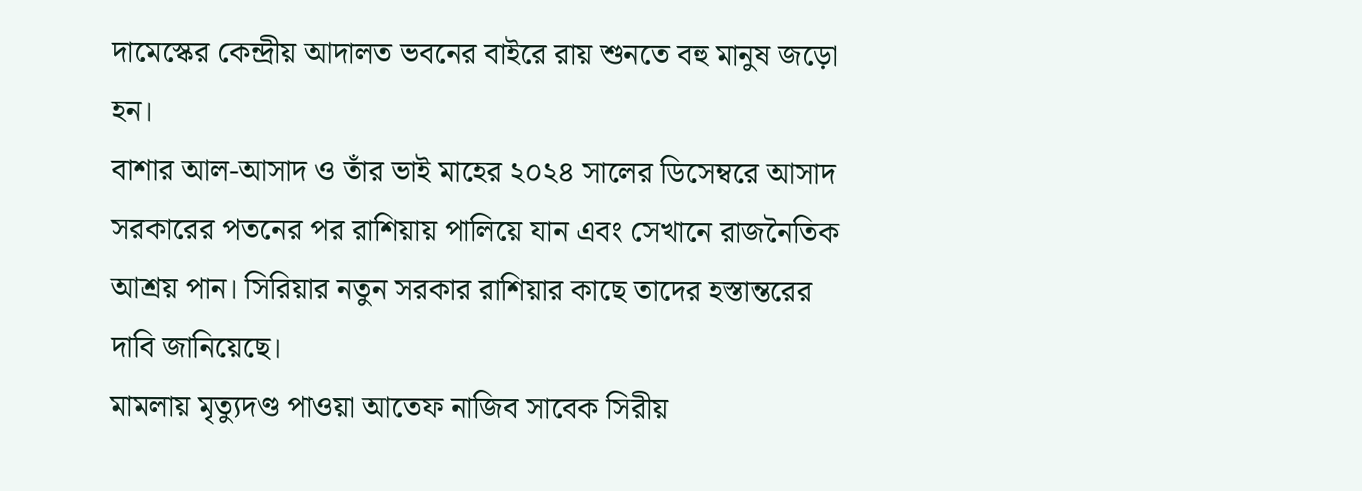দামেস্কের কেন্দ্রীয় আদালত ভবনের বাইরে রায় শুনতে বহু মানুষ জড়ো হন।
বাশার আল-আসাদ ও তাঁর ভাই মাহের ২০২৪ সালের ডিসেম্বরে আসাদ সরকারের পতনের পর রাশিয়ায় পালিয়ে যান এবং সেখানে রাজনৈতিক আশ্রয় পান। সিরিয়ার নতুন সরকার রাশিয়ার কাছে তাদের হস্তান্তরের দাবি জানিয়েছে।
মামলায় মৃত্যুদণ্ড পাওয়া আতেফ নাজিব সাবেক সিরীয়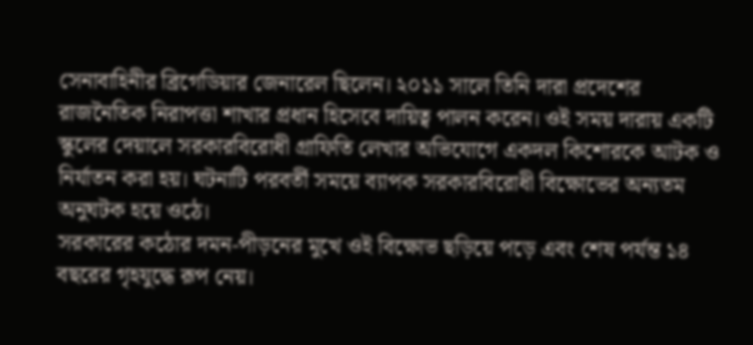সেনাবাহিনীর ব্রিগেডিয়ার জেনারেল ছিলেন। ২০১১ সালে তিনি দারা প্রদেশের রাজনৈতিক নিরাপত্তা শাখার প্রধান হিসেবে দায়িত্ব পালন করেন। ওই সময় দারায় একটি স্কুলের দেয়ালে সরকারবিরোধী গ্রাফিতি লেখার অভিযোগে একদল কিশোরকে আটক ও নির্যাতন করা হয়। ঘটনাটি পরবর্তী সময়ে ব্যাপক সরকারবিরোধী বিক্ষোভের অন্যতম অনুঘটক হয়ে ওঠে।
সরকারের কঠোর দমন-পীড়নের মুখে ওই বিক্ষোভ ছড়িয়ে পড়ে এবং শেষ পর্যন্ত ১৪ বছরের গৃহযুদ্ধে রূপ নেয়।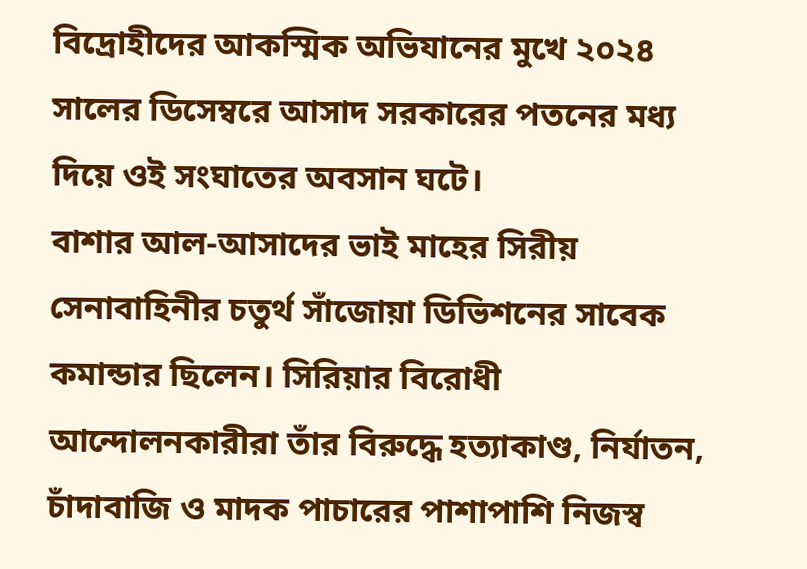বিদ্রোহীদের আকস্মিক অভিযানের মুখে ২০২৪ সালের ডিসেম্বরে আসাদ সরকারের পতনের মধ্য দিয়ে ওই সংঘাতের অবসান ঘটে।
বাশার আল-আসাদের ভাই মাহের সিরীয় সেনাবাহিনীর চতুর্থ সাঁজোয়া ডিভিশনের সাবেক কমান্ডার ছিলেন। সিরিয়ার বিরোধী আন্দোলনকারীরা তাঁর বিরুদ্ধে হত্যাকাণ্ড, নির্যাতন, চাঁদাবাজি ও মাদক পাচারের পাশাপাশি নিজস্ব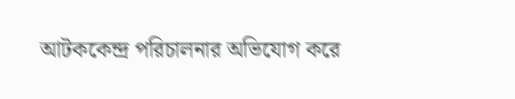আটককেন্দ্র পরিচালনার অভিযোগ করে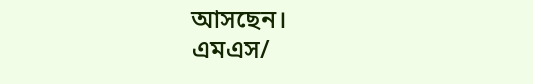আসছেন।
এমএস/